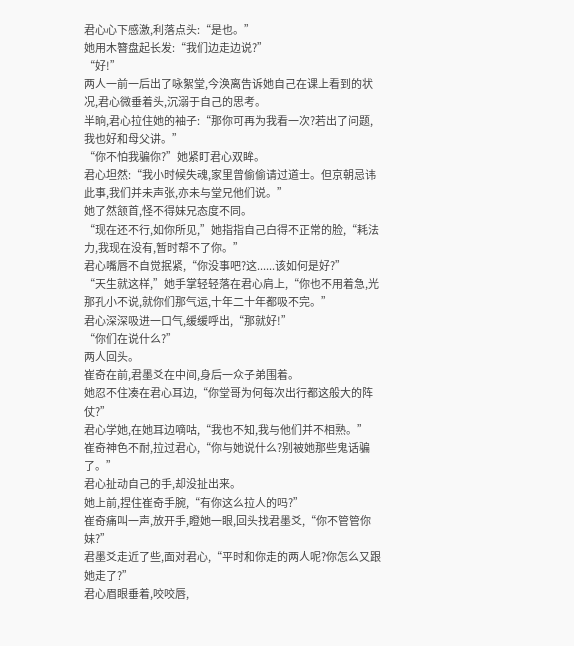君心心下感激,利落点头:“是也。”
她用木簪盘起长发:“我们边走边说?”
“好!”
两人一前一后出了咏絮堂,今涣离告诉她自己在课上看到的状况,君心微垂着头,沉溺于自己的思考。
半晌,君心拉住她的袖子:“那你可再为我看一次?若出了问题,我也好和母父讲。”
“你不怕我骗你?”她紧盯君心双眸。
君心坦然:“我小时候失魂,家里曾偷偷请过道士。但京朝忌讳此事,我们并未声张,亦未与堂兄他们说。”
她了然颔首,怪不得妹兄态度不同。
“现在还不行,如你所见,”她指指自己白得不正常的脸,“耗法力,我现在没有,暂时帮不了你。”
君心嘴唇不自觉抿紧,“你没事吧?这......该如何是好?”
“天生就这样,”她手掌轻轻落在君心肩上,“你也不用着急,光那孔小不说,就你们那气运,十年二十年都吸不完。”
君心深深吸进一口气,缓缓呼出,“那就好!”
“你们在说什么?”
两人回头。
崔奇在前,君墨爻在中间,身后一众子弟围着。
她忍不住凑在君心耳边,“你堂哥为何每次出行都这般大的阵仗?”
君心学她,在她耳边嘀咕,“我也不知,我与他们并不相熟。”
崔奇神色不耐,拉过君心,“你与她说什么?别被她那些鬼话骗了。”
君心扯动自己的手,却没扯出来。
她上前,捏住崔奇手腕,“有你这么拉人的吗?”
崔奇痛叫一声,放开手,瞪她一眼,回头找君墨爻,“你不管管你妹?”
君墨爻走近了些,面对君心,“平时和你走的两人呢?你怎么又跟她走了?”
君心眉眼垂着,咬咬唇,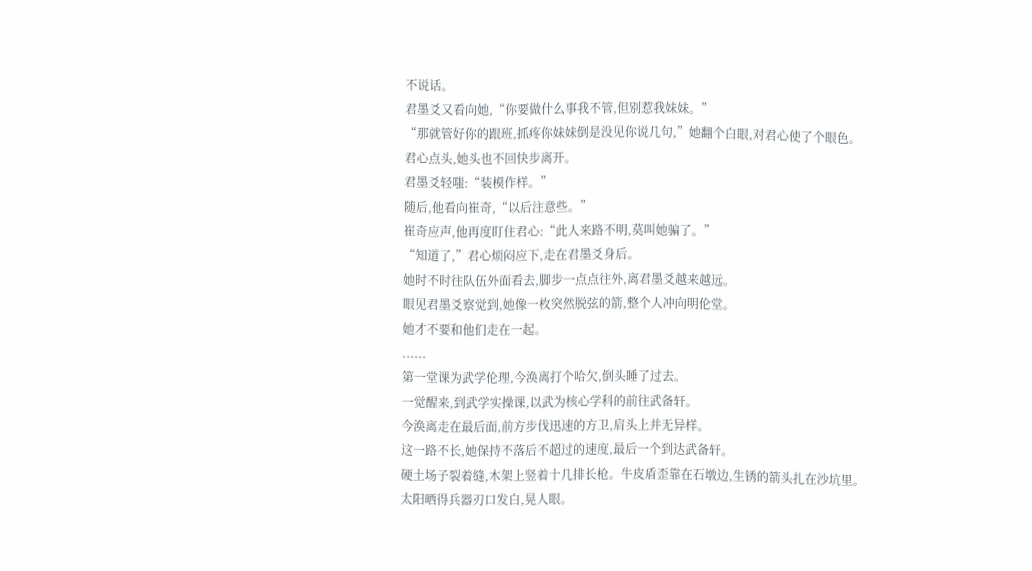不说话。
君墨爻又看向她,“你要做什么事我不管,但别惹我妹妹。”
“那就管好你的跟班,抓疼你妹妹倒是没见你说几句,”她翻个白眼,对君心使了个眼色。
君心点头,她头也不回快步离开。
君墨爻轻嗤:“装模作样。”
随后,他看向崔奇,“以后注意些。”
崔奇应声,他再度盯住君心:“此人来路不明,莫叫她骗了。”
“知道了,”君心烦闷应下,走在君墨爻身后。
她时不时往队伍外面看去,脚步一点点往外,离君墨爻越来越远。
眼见君墨爻察觉到,她像一枚突然脱弦的箭,整个人冲向明伦堂。
她才不要和他们走在一起。
......
第一堂课为武学伦理,今涣离打个哈欠,倒头睡了过去。
一觉醒来,到武学实操课,以武为核心学科的前往武备轩。
今涣离走在最后面,前方步伐迅速的方卫,肩头上并无异样。
这一路不长,她保持不落后不超过的速度,最后一个到达武备轩。
硬土场子裂着缝,木架上竖着十几排长枪。牛皮盾歪靠在石墩边,生锈的箭头扎在沙坑里。
太阳晒得兵器刃口发白,晃人眼。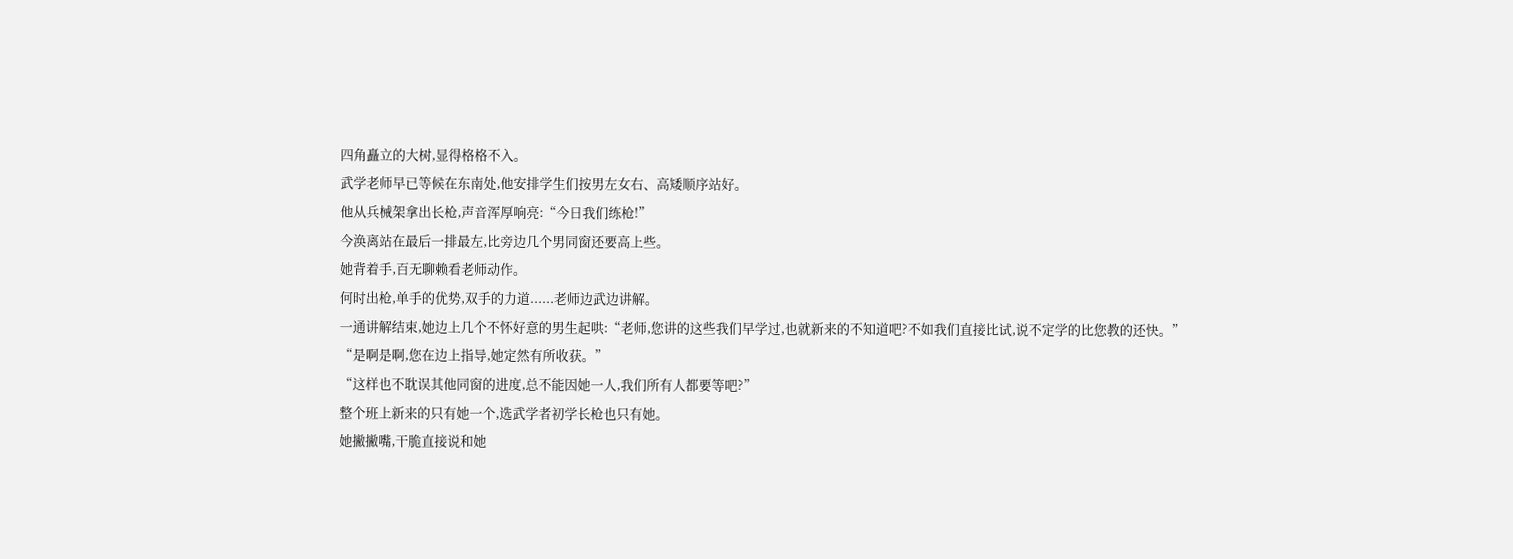四角矗立的大树,显得格格不入。
武学老师早已等候在东南处,他安排学生们按男左女右、高矮顺序站好。
他从兵械架拿出长枪,声音浑厚响亮:“今日我们练枪!”
今涣离站在最后一排最左,比旁边几个男同窗还要高上些。
她背着手,百无聊赖看老师动作。
何时出枪,单手的优势,双手的力道......老师边武边讲解。
一通讲解结束,她边上几个不怀好意的男生起哄:“老师,您讲的这些我们早学过,也就新来的不知道吧?不如我们直接比试,说不定学的比您教的还快。”
“是啊是啊,您在边上指导,她定然有所收获。”
“这样也不耽误其他同窗的进度,总不能因她一人,我们所有人都要等吧?”
整个班上新来的只有她一个,选武学者初学长枪也只有她。
她撇撇嘴,干脆直接说和她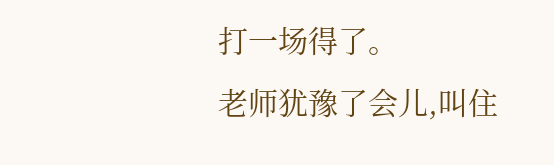打一场得了。
老师犹豫了会儿,叫住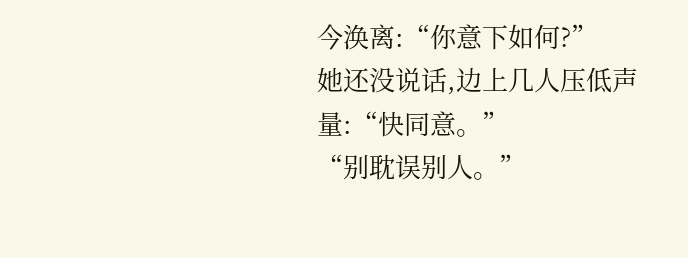今涣离:“你意下如何?”
她还没说话,边上几人压低声量:“快同意。”
“别耽误别人。”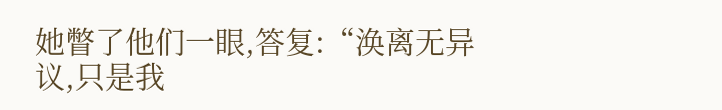她瞥了他们一眼,答复:“涣离无异议,只是我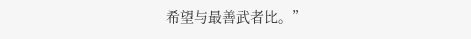希望与最善武者比。”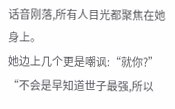话音刚落,所有人目光都聚焦在她身上。
她边上几个更是嘲讽:“就你?”
“不会是早知道世子最强,所以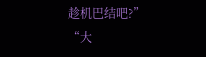趁机巴结吧?”
“大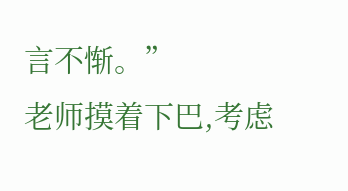言不惭。”
老师摸着下巴,考虑